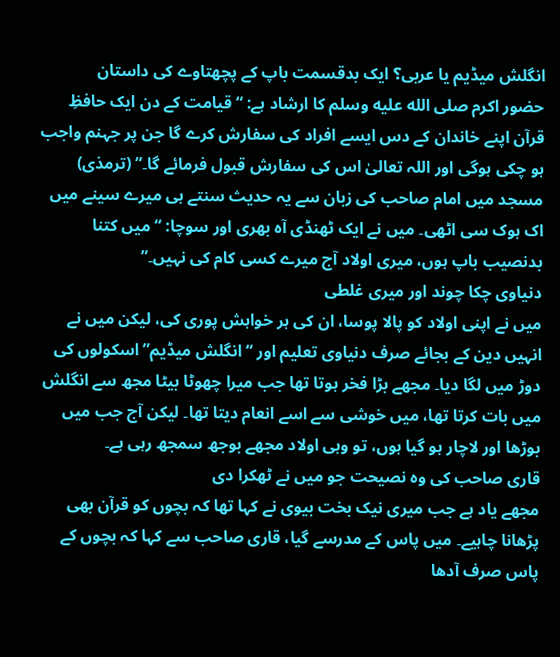انگلش میڈیم یا عربی؟ ایک بدقسمت باپ کے پچھتاوے کی داستان
حضور اکرم صلى الله عليه وسلم کا ارشاد ہے: “قیامت کے دن ایک حافظِ قرآن اپنے خاندان کے دس ایسے افراد کی سفارش کرے گا جن پر جہنم واجب ہو چکی ہوگی اور اللہ تعالیٰ اس کی سفارش قبول فرمائے گا۔” (ترمذی)
مسجد میں امام صاحب کی زبان سے یہ حدیث سنتے ہی میرے سینے میں اک ہوک سی اٹھی۔ میں نے ایک ٹھنڈی آہ بھری اور سوچا: “میں کتنا بدنصیب باپ ہوں، میری اولاد آج میرے کسی کام کی نہیں۔”
دنیاوی چکا چوند اور میری غلطی
میں نے اپنی اولاد کو پالا پوسا، ان کی ہر خواہش پوری کی، لیکن میں نے انہیں دین کے بجائے صرف دنیاوی تعلیم اور “انگلش میڈیم” اسکولوں کی دوڑ میں لگا دیا۔ مجھے بڑا فخر ہوتا تھا جب میرا چھوٹا بیٹا مجھ سے انگلش میں بات کرتا تھا، میں خوشی سے اسے انعام دیتا تھا۔ لیکن آج جب میں بوڑھا اور لاچار ہو گیا ہوں، تو وہی اولاد مجھے بوجھ سمجھ رہی ہے۔
قاری صاحب کی وہ نصیحت جو میں نے ٹھکرا دی
مجھے یاد ہے جب میری نیک بخت بیوی نے کہا تھا کہ بچوں کو قرآن بھی پڑھانا چاہیے۔ میں پاس کے مدرسے گیا، قاری صاحب سے کہا کہ بچوں کے پاس صرف آدھا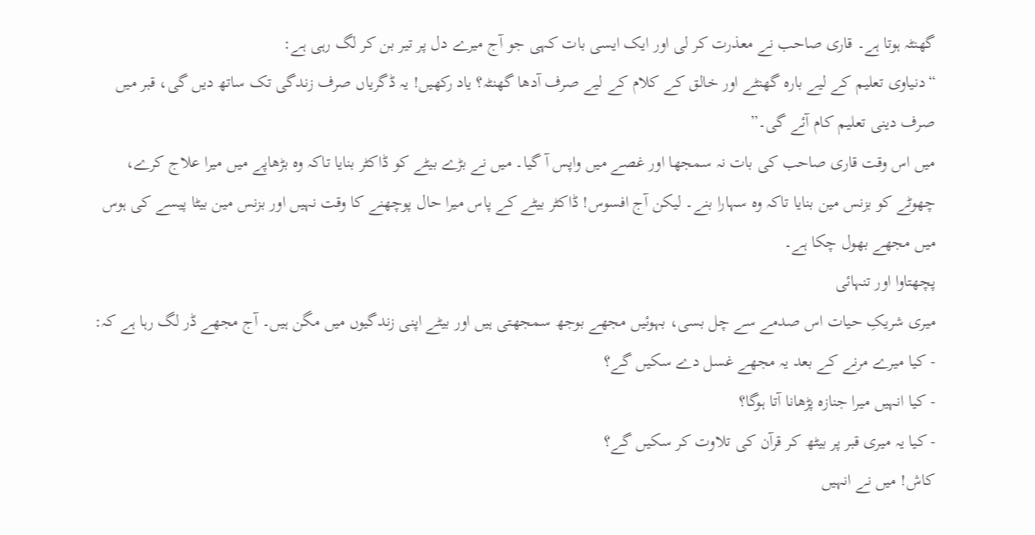گھنٹہ ہوتا ہے۔ قاری صاحب نے معذرت کر لی اور ایک ایسی بات کہی جو آج میرے دل پر تیر بن کر لگ رہی ہے:
“دنیاوی تعلیم کے لیے بارہ گھنٹے اور خالق کے کلام کے لیے صرف آدھا گھنٹہ؟ یاد رکھیں! یہ ڈگریاں صرف زندگی تک ساتھ دیں گی، قبر میں صرف دینی تعلیم کام آئے گی۔”
میں اس وقت قاری صاحب کی بات نہ سمجھا اور غصے میں واپس آ گیا۔ میں نے بڑے بیٹے کو ڈاکٹر بنایا تاکہ وہ بڑھاپے میں میرا علاج کرے، چھوٹے کو بزنس مین بنایا تاکہ وہ سہارا بنے۔ لیکن آج افسوس! ڈاکٹر بیٹے کے پاس میرا حال پوچھنے کا وقت نہیں اور بزنس مین بیٹا پیسے کی ہوس میں مجھے بھول چکا ہے۔
پچھتاوا اور تنہائی
میری شریکِ حیات اس صدمے سے چل بسی، بہوئیں مجھے بوجھ سمجھتی ہیں اور بیٹے اپنی زندگیوں میں مگن ہیں۔ آج مجھے ڈر لگ رہا ہے کہ:
- کیا میرے مرنے کے بعد یہ مجھے غسل دے سکیں گے؟
- کیا انہیں میرا جنازہ پڑھانا آتا ہوگا؟
- کیا یہ میری قبر پر بیٹھ کر قرآن کی تلاوت کر سکیں گے؟
کاش! میں نے انہیں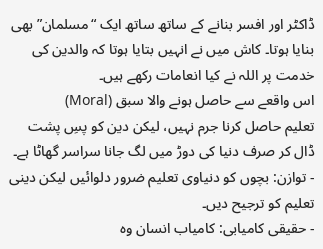ڈاکٹر اور افسر بنانے کے ساتھ ساتھ ایک “مسلمان” بھی بنایا ہوتا۔ کاش میں نے انہیں بتایا ہوتا کہ والدین کی خدمت پر اللہ نے کیا انعامات رکھے ہیں۔
اس واقعے سے حاصل ہونے والا سبق (Moral)
تعلیم حاصل کرنا جرم نہیں، لیکن دین کو پسِ پشت ڈال کر صرف دنیا کی دوڑ میں لگ جانا سراسر گھاٹا ہے۔
- توازن: بچوں کو دنیاوی تعلیم ضرور دلوائیں لیکن دینی تعلیم کو ترجیح دیں۔
- حقیقی کامیابی: کامیاب انسان وہ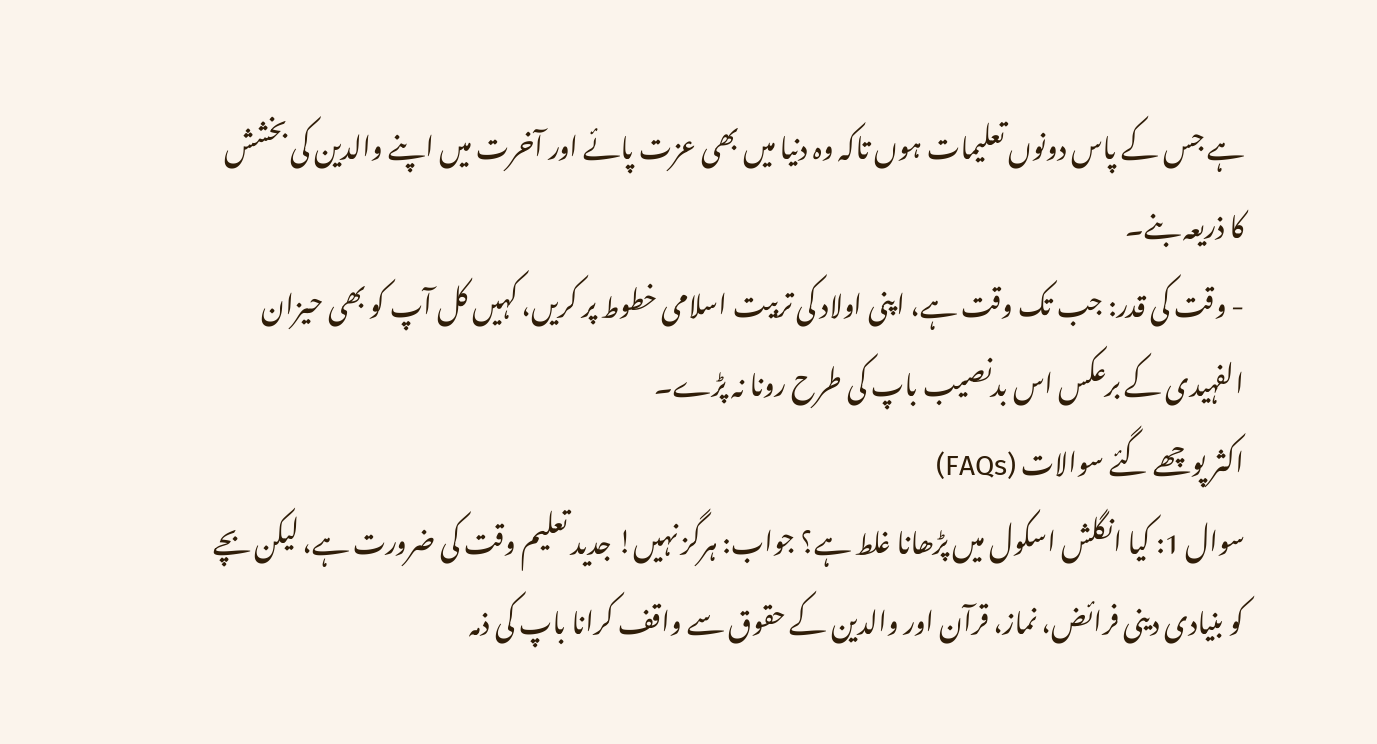ہے جس کے پاس دونوں تعلیمات ہوں تاکہ وہ دنیا میں بھی عزت پائے اور آخرت میں اپنے والدین کی بخشش کا ذریعہ بنے۔
- وقت کی قدر: جب تک وقت ہے، اپنی اولاد کی تربیت اسلامی خطوط پر کریں، کہیں کل آپ کو بھی حیزان الفہیدی کے برعکس اس بدنصیب باپ کی طرح رونا نہ پڑے۔
اکثر پوچھے گئے سوالات (FAQs)
سوال 1: کیا انگلش اسکول میں پڑھانا غلط ہے؟ جواب: ہرگز نہیں! جدید تعلیم وقت کی ضرورت ہے، لیکن بچے کو بنیادی دینی فرائض، نماز، قرآن اور والدین کے حقوق سے واقف کرانا باپ کی ذمہ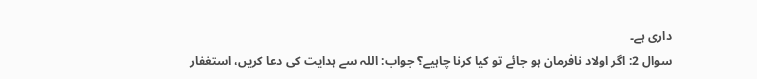داری ہے۔
سوال 2: اگر اولاد نافرمان ہو جائے تو کیا کرنا چاہیے؟ جواب: اللہ سے ہدایت کی دعا کریں، استغفار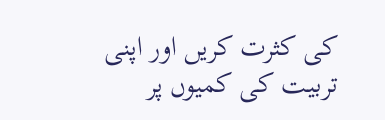کی کثرت کریں اور اپنی تربیت کی کمیوں پر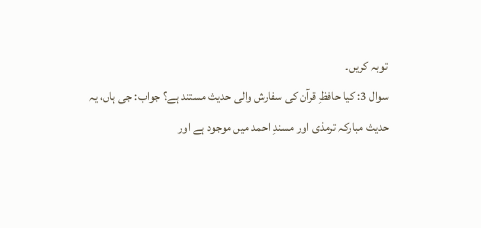توبہ کریں۔
سوال 3: کیا حافظِ قرآن کی سفارش والی حدیث مستند ہے؟ جواب: جی ہاں، یہ حدیث مبارکہ ترمذی اور مسندِ احمد میں موجود ہے اور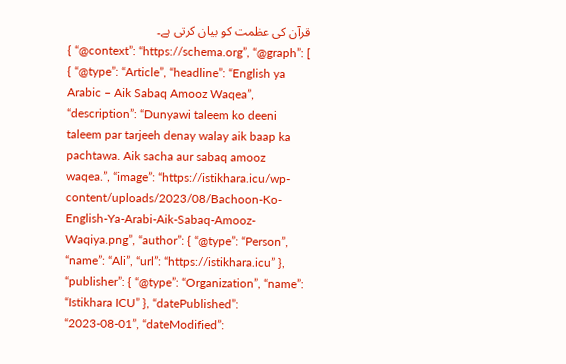قرآن کی عظمت کو بیان کرتی ہے۔
{ “@context”: “https://schema.org”, “@graph”: [ { “@type”: “Article”, “headline”: “English ya Arabic – Aik Sabaq Amooz Waqea”, “description”: “Dunyawi taleem ko deeni taleem par tarjeeh denay walay aik baap ka pachtawa. Aik sacha aur sabaq amooz waqea.”, “image”: “https://istikhara.icu/wp-content/uploads/2023/08/Bachoon-Ko-English-Ya-Arabi-Aik-Sabaq-Amooz-Waqiya.png”, “author”: { “@type”: “Person”, “name”: “Ali”, “url”: “https://istikhara.icu” }, “publisher”: { “@type”: “Organization”, “name”: “Istikhara ICU” }, “datePublished”: “2023-08-01”, “dateModified”: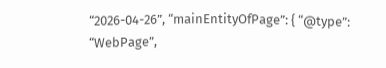“2026-04-26”, “mainEntityOfPage”: { “@type”: “WebPage”,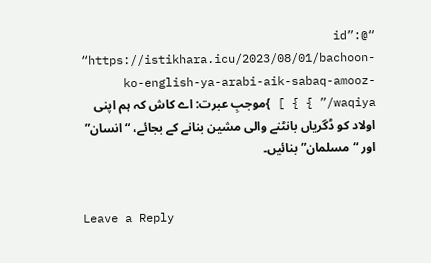“@id”: “https://istikhara.icu/2023/08/01/bachoon-ko-english-ya-arabi-aik-sabaq-amooz-waqiya/” } } ] }موجبِ عبرت: اے کاش کہ ہم اپنی اولاد کو ڈگریاں بانٹنے والی مشین بنانے کے بجائے، “انسان” اور “مسلمان” بنائیں۔


Leave a Reply